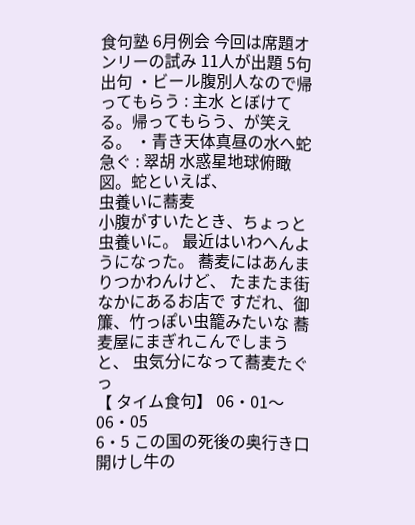食句塾 6月例会 今回は席題オンリーの試み 11人が出題 5句出句 ・ビール腹別人なので帰ってもらう : 主水 とぼけてる。帰ってもらう、が笑える。 ・青き天体真昼の水へ蛇急ぐ : 翠胡 水惑星地球俯瞰図。蛇といえば、
虫養いに蕎麦
小腹がすいたとき、ちょっと虫養いに。 最近はいわへんようになった。 蕎麦にはあんまりつかわんけど、 たまたま街なかにあるお店で すだれ、御簾、竹っぽい虫籠みたいな 蕎麦屋にまぎれこんでしまうと、 虫気分になって蕎麦たぐっ
【 タイム食句】 06・01〜06・05
6・5 この国の死後の奥行き口開けし牛の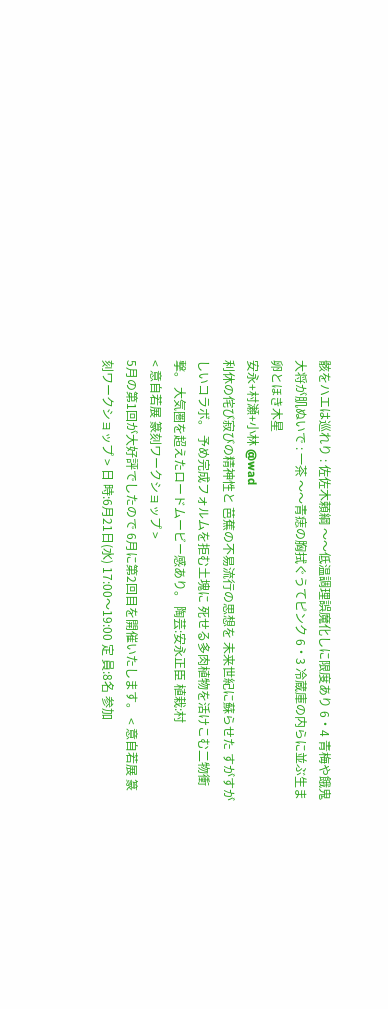骸をハエは巡れり : 佐佐木頼綱 〜〜低温調理誤魔化しに限度あり 6・4 青梅や餓鬼大将が肌ぬいで : 一茶 〜〜青痣の胸拭ぐうてピンク 6・3 冷蔵庫の内らに並ぶ生ま卵とほき木星
安永+村瀬+小林 @wad
利休の侘び寂びの精神性と 芭蕉の不易流行の思想を 未来世紀に蘇らせた すがすがしいコラボ。 予め完成フォルムを拒む土塊に 死せる多肉植物を活けこむ二物衝撃。 大気圏を超えたロードムービー感あり。 陶芸:安永正臣 植栽:村
< 意自若展 篆刻ワークショップ >
5月の第1回が大好評でしたので 6月に第2回目を開催いたします。 < 意自若展 篆刻ワークショップ > 日 時:6月21日(水) 17:00〜19:00 定 員:8名 参加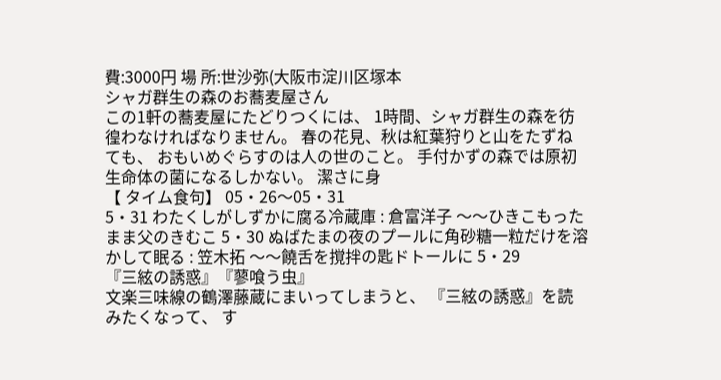費:3000円 場 所:世沙弥(大阪市淀川区塚本
シャガ群生の森のお蕎麦屋さん
この1軒の蕎麦屋にたどりつくには、 1時間、シャガ群生の森を彷徨わなければなりません。 春の花見、秋は紅葉狩りと山をたずねても、 おもいめぐらすのは人の世のこと。 手付かずの森では原初生命体の菌になるしかない。 潔さに身
【 タイム食句】 05・26〜05・31
5・31 わたくしがしずかに腐る冷蔵庫 : 倉富洋子 〜〜ひきこもったまま父のきむこ 5・30 ぬばたまの夜のプールに角砂糖一粒だけを溶かして眠る : 笠木拓 〜〜饒舌を撹拌の匙ドトールに 5・29
『三絃の誘惑』『蓼喰う虫』
文楽三味線の鶴澤藤蔵にまいってしまうと、 『三絃の誘惑』を読みたくなって、 す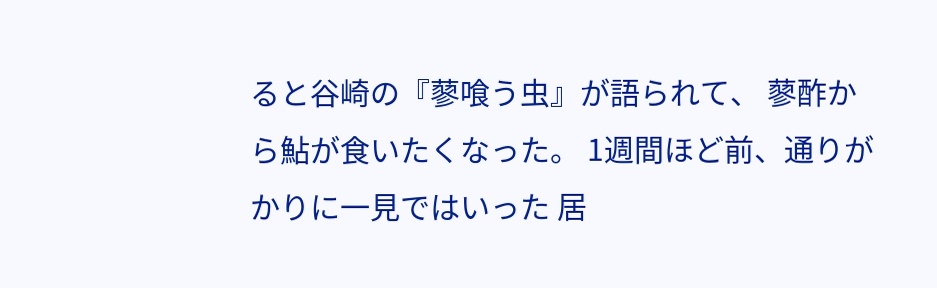ると谷崎の『蓼喰う虫』が語られて、 蓼酢から鮎が食いたくなった。 1週間ほど前、通りがかりに一見ではいった 居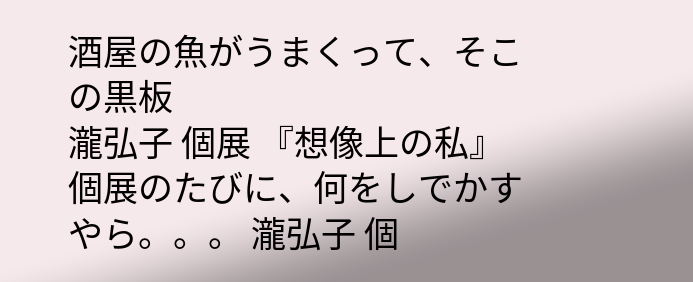酒屋の魚がうまくって、そこの黒板
瀧弘子 個展 『想像上の私』
個展のたびに、何をしでかすやら。。。 瀧弘子 個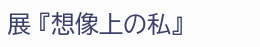展 『想像上の私』